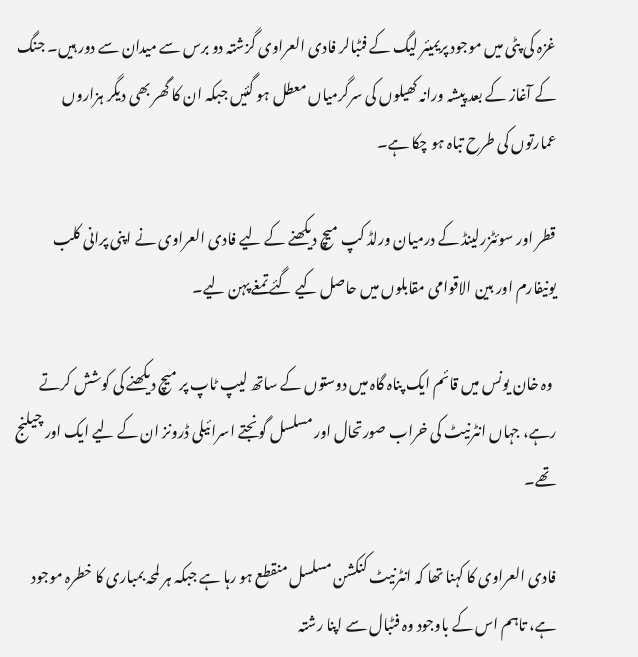غزہ کی پٹی میں موجود پریمیئر لیگ کے فٹبالر فادی العراوی گزشتہ دو برس سے میدان سے دور ہیں۔ جنگ کے آغاز کے بعد پیشہ ورانہ کھیلوں کی سرگرمیاں معطل ہو گئیں جبکہ ان کا گھر بھی دیگر ہزاروں عمارتوں کی طرح تباہ ہو چکا ہے۔

قطر اور سوئٹزرلینڈ کے درمیان ورلڈ کپ میچ دیکھنے کے لیے فادی العراوی نے اپنی پرانی کلب یونیفارم اور بین الاقوامی مقابلوں میں حاصل کیے گئے تمغے پہن لیے۔

 وہ خان یونس میں قائم ایک پناہ گاہ میں دوستوں کے ساتھ لیپ ٹاپ پر میچ دیکھنے کی کوشش کرتے رہے، جہاں انٹرنیٹ کی خراب صورتحال اور مسلسل گونجتے اسرائیلی ڈرونز ان کے لیے ایک اور چیلنج تھے۔

فادی العراوی کا کہنا تھا کہ انٹرنیٹ کنکشن مسلسل منقطع ہو رہا ہے جبکہ ہر لمحہ بمباری کا خطرہ موجود ہے، تاہم اس کے باوجود وہ فٹبال سے اپنا رشتہ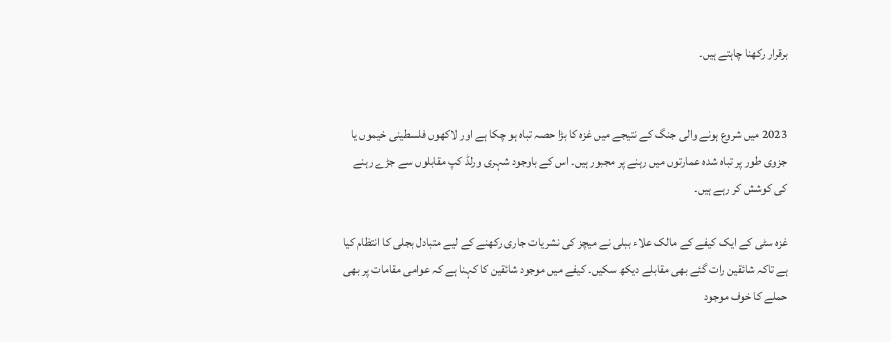برقرار رکھنا چاہتے ہیں۔


2023 میں شروع ہونے والی جنگ کے نتیجے میں غزہ کا بڑا حصہ تباہ ہو چکا ہے اور لاکھوں فلسطینی خیموں یا جزوی طور پر تباہ شدہ عمارتوں میں رہنے پر مجبور ہیں۔ اس کے باوجود شہری ورلڈ کپ مقابلوں سے جڑے رہنے کی کوشش کر رہے ہیں۔

غزہ سٹی کے ایک کیفے کے مالک علاء ببلی نے میچز کی نشریات جاری رکھنے کے لیے متبادل بجلی کا انتظام کیا ہے تاکہ شائقین رات گئے بھی مقابلے دیکھ سکیں۔ کیفے میں موجود شائقین کا کہنا ہے کہ عوامی مقامات پر بھی حملے کا خوف موجود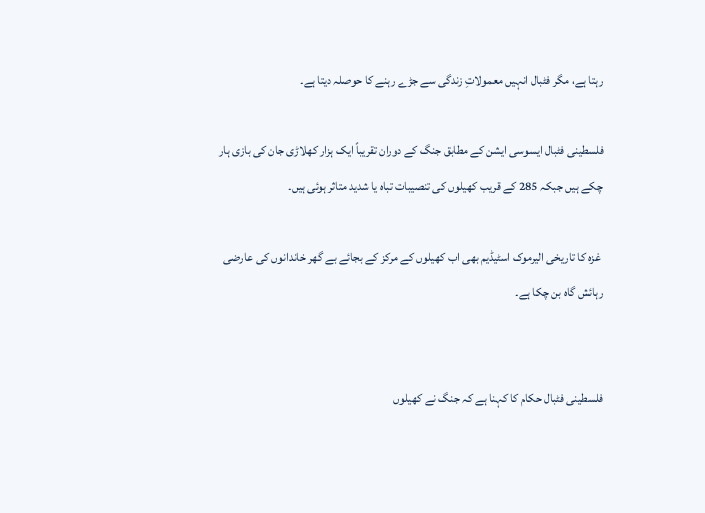رہتا ہے، مگر فٹبال انہیں معمولاتِ زندگی سے جڑے رہنے کا حوصلہ دیتا ہے۔

فلسطینی فٹبال ایسوسی ایشن کے مطابق جنگ کے دوران تقریباً ایک ہزار کھلاڑی جان کی بازی ہار چکے ہیں جبکہ 285 کے قریب کھیلوں کی تنصیبات تباہ یا شدید متاثر ہوئی ہیں۔

 غزہ کا تاریخی الیرموک اسٹیڈیم بھی اب کھیلوں کے مرکز کے بجائے بے گھر خاندانوں کی عارضی رہائش گاہ بن چکا ہے۔


فلسطینی فٹبال حکام کا کہنا ہے کہ جنگ نے کھیلوں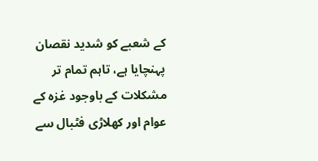کے شعبے کو شدید نقصان پہنچایا ہے، تاہم تمام تر مشکلات کے باوجود غزہ کے عوام اور کھلاڑی فٹبال سے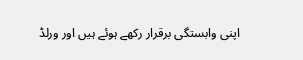اپنی وابستگی برقرار رکھے ہوئے ہیں اور ورلڈ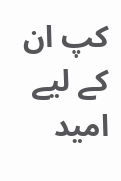کپ ان کے لیے امید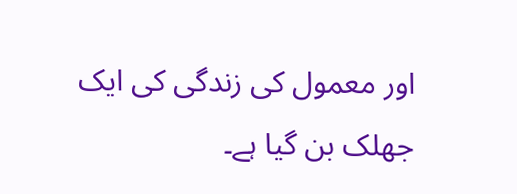اور معمول کی زندگی کی ایک جھلک بن گیا ہے۔